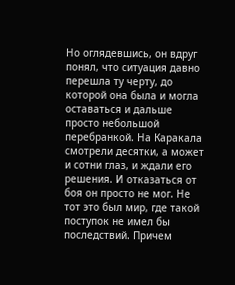Но оглядевшись, он вдруг понял, что ситуация давно перешла ту черту, до которой она была и могла оставаться и дальше просто небольшой перебранкой. На Каракала смотрели десятки, а может и сотни глаз, и ждали его решения. И отказаться от боя он просто не мог. Не тот это был мир, где такой поступок не имел бы последствий. Причем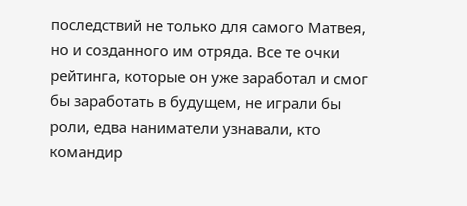последствий не только для самого Матвея, но и созданного им отряда. Все те очки рейтинга, которые он уже заработал и смог бы заработать в будущем, не играли бы роли, едва наниматели узнавали, кто командир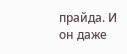прайда. И он даже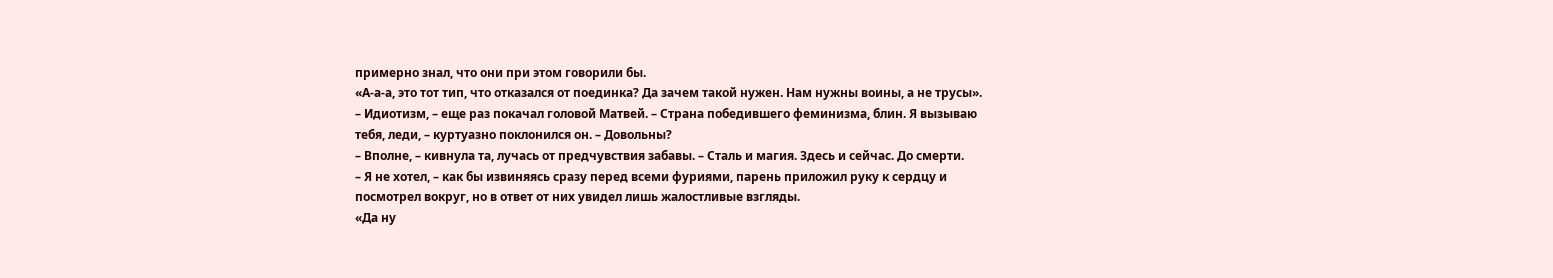примерно знал, что они при этом говорили бы.
«А-а-а, это тот тип, что отказался от поединка? Да зачем такой нужен. Нам нужны воины, а не трусы».
– Идиотизм, – еще раз покачал головой Матвей. – Страна победившего феминизма, блин. Я вызываю тебя, леди, – куртуазно поклонился он. – Довольны?
– Вполне, – кивнула та, лучась от предчувствия забавы. – Сталь и магия. Здесь и сейчас. До смерти.
– Я не хотел, – как бы извиняясь сразу перед всеми фуриями, парень приложил руку к сердцу и посмотрел вокруг, но в ответ от них увидел лишь жалостливые взгляды.
«Да ну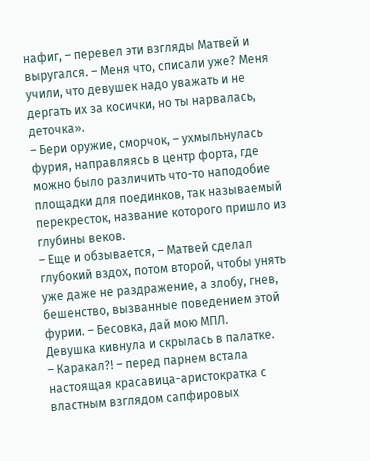нафиг, – перевел эти взгляды Матвей и выругался. – Меня что, списали уже? Меня учили, что девушек надо уважать и не дергать их за косички, но ты нарвалась, деточка».
– Бери оружие, сморчок, – ухмыльнулась фурия, направляясь в центр форта, где можно было различить что-то наподобие площадки для поединков, так называемый перекресток, название которого пришло из глубины веков.
– Еще и обзывается, – Матвей сделал глубокий вздох, потом второй, чтобы унять уже даже не раздражение, а злобу, гнев, бешенство, вызванные поведением этой фурии. – Бесовка, дай мою МПЛ.
Девушка кивнула и скрылась в палатке.
– Каракал?! – перед парнем встала настоящая красавица-аристократка с властным взглядом сапфировых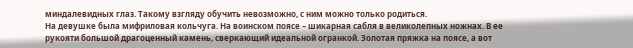миндалевидных глаз. Такому взгляду обучить невозможно, с ним можно только родиться.
На девушке была мифриловая кольчуга. На воинском поясе – шикарная сабля в великолепных ножнах. В ее рукояти большой драгоценный камень, сверкающий идеальной огранкой. Золотая пряжка на поясе, а вот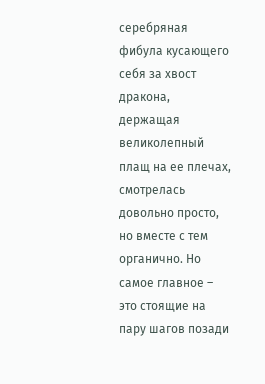серебряная фибула кусающего себя за хвост дракона, держащая великолепный плащ на ее плечах, смотрелась довольно просто, но вместе с тем органично. Но самое главное – это стоящие на пару шагов позади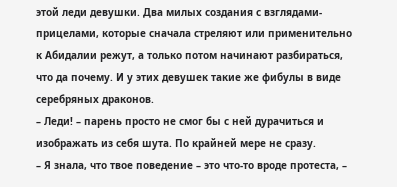этой леди девушки. Два милых создания с взглядами-прицелами, которые сначала стреляют или применительно к Абидалии режут, а только потом начинают разбираться, что да почему. И у этих девушек такие же фибулы в виде серебряных драконов.
– Леди! – парень просто не смог бы с ней дурачиться и изображать из себя шута. По крайней мере не сразу.
– Я знала, что твое поведение – это что-то вроде протеста, –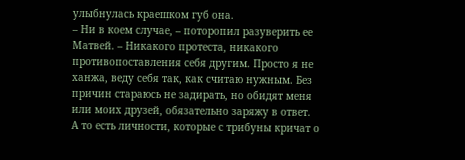улыбнулась краешком губ она.
– Ни в коем случае, – поторопил разуверить ее Матвей. – Никакого протеста, никакого противопоставления себя другим. Просто я не ханжа, веду себя так, как считаю нужным. Без причин стараюсь не задирать, но обидят меня или моих друзей, обязательно заряжу в ответ. А то есть личности, которые с трибуны кричат о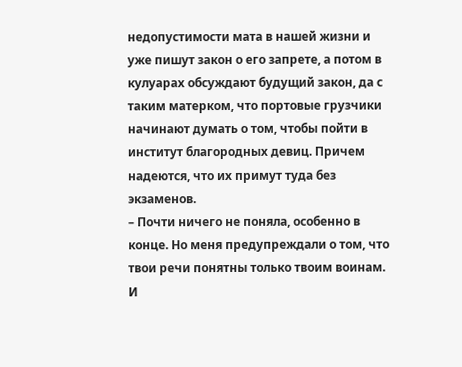недопустимости мата в нашей жизни и уже пишут закон о его запрете, а потом в кулуарах обсуждают будущий закон, да с таким матерком, что портовые грузчики начинают думать о том, чтобы пойти в институт благородных девиц. Причем надеются, что их примут туда без экзаменов.
– Почти ничего не поняла, особенно в конце. Но меня предупреждали о том, что твои речи понятны только твоим воинам. И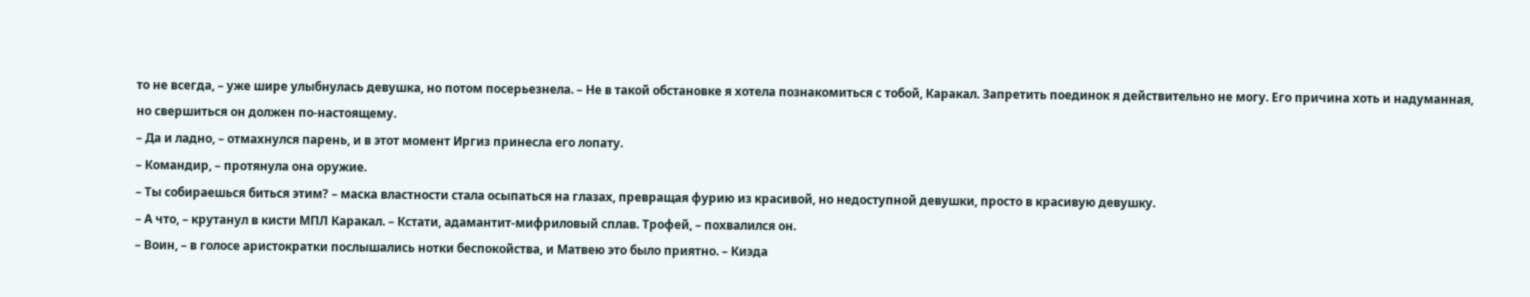то не всегда, – уже шире улыбнулась девушка, но потом посерьезнела. – Не в такой обстановке я хотела познакомиться с тобой, Каракал. Запретить поединок я действительно не могу. Его причина хоть и надуманная, но свершиться он должен по-настоящему.
– Да и ладно, – отмахнулся парень, и в этот момент Иргиз принесла его лопату.
– Командир, – протянула она оружие.
– Ты собираешься биться этим? – маска властности стала осыпаться на глазах, превращая фурию из красивой, но недоступной девушки, просто в красивую девушку.
– А что, – крутанул в кисти МПЛ Каракал. – Кстати, адамантит-мифриловый сплав. Трофей, – похвалился он.
– Воин, – в голосе аристократки послышались нотки беспокойства, и Матвею это было приятно. – Киэда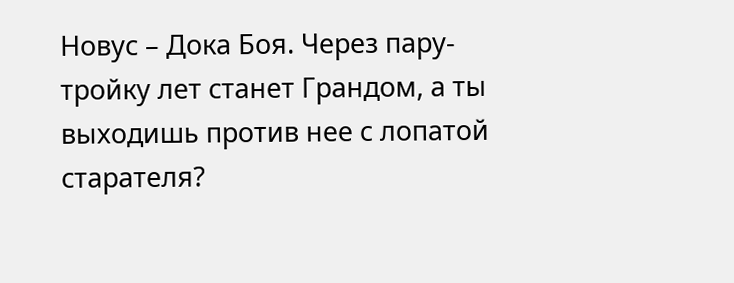Новус – Дока Боя. Через пару-тройку лет станет Грандом, а ты выходишь против нее с лопатой старателя?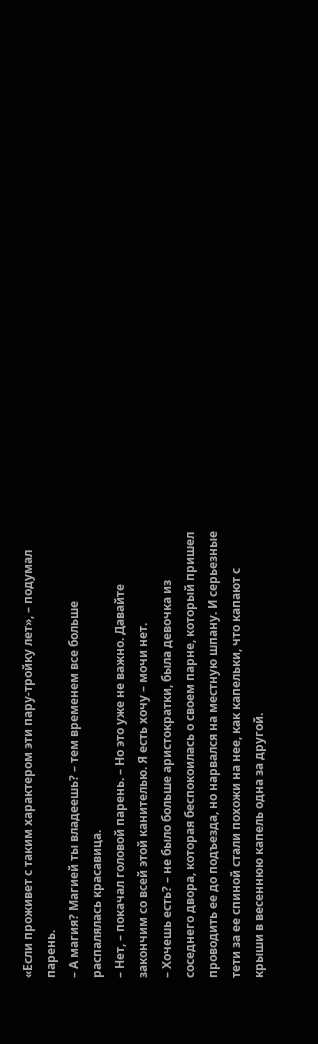«Если проживет с таким характером эти пару-тройку лет», – подумал парень.
– А магия? Магией ты владеешь? – тем временем все больше распалялась красавица.
– Нет, – покачал головой парень. – Но это уже не важно. Давайте закончим со всей этой канителью. Я есть хочу – мочи нет.
– Хочешь есть? – не было больше аристократки, была девочка из соседнего двора, которая беспокоилась о своем парне, который пришел проводить ее до подъезда, но нарвался на местную шпану. И серьезные тети за ее спиной стали похожи на нее, как капельки, что капают с крыши в весеннюю капель одна за другой.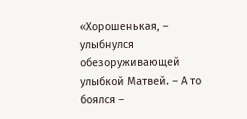«Хорошенькая, – улыбнулся обезоруживающей улыбкой Матвей. – А то боялся –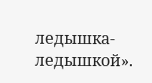ледышка-ледышкой».